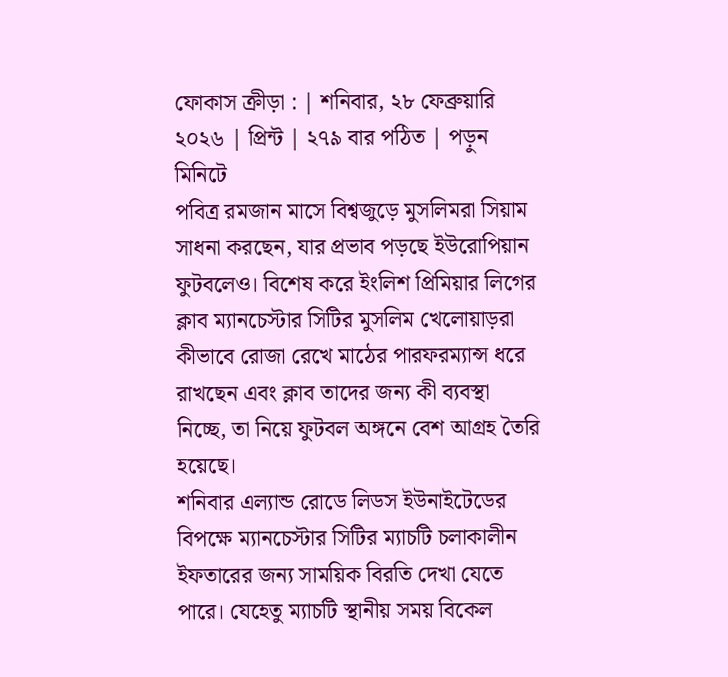ফোকাস ক্রীড়া : | শনিবার, ২৮ ফেব্রুয়ারি ২০২৬ | প্রিন্ট | ২৭৯ বার পঠিত | পড়ুন মিনিটে
পবিত্র রমজান মাসে বিশ্বজুড়ে মুসলিমরা সিয়াম সাধনা করছেন, যার প্রভাব পড়ছে ইউরোপিয়ান ফুটবলেও। বিশেষ করে ইংলিশ প্রিমিয়ার লিগের ক্লাব ম্যানচেস্টার সিটির মুসলিম খেলোয়াড়রা কীভাবে রোজা রেখে মাঠের পারফরম্যান্স ধরে রাখছেন এবং ক্লাব তাদের জন্য কী ব্যবস্থা নিচ্ছে, তা নিয়ে ফুটবল অঙ্গনে বেশ আগ্রহ তৈরি হয়েছে।
শনিবার এল্যান্ড রোডে লিডস ইউনাইটেডের বিপক্ষে ম্যানচেস্টার সিটির ম্যাচটি চলাকালীন ইফতারের জন্য সাময়িক বিরতি দেখা যেতে পারে। যেহেতু ম্যাচটি স্থানীয় সময় বিকেল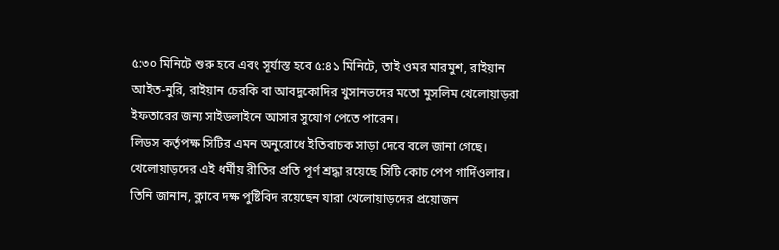৫:৩০ মিনিটে শুরু হবে এবং সূর্যাস্ত হবে ৫:৪১ মিনিটে, তাই ওমর মারমুশ, রাইয়ান আইত-নুরি, রাইয়ান চেরকি বা আবদুকোদির খুসানভদের মতো মুসলিম খেলোয়াড়রা ইফতারের জন্য সাইডলাইনে আসার সুযোগ পেতে পারেন।
লিডস কর্তৃপক্ষ সিটির এমন অনুরোধে ইতিবাচক সাড়া দেবে বলে জানা গেছে।
খেলোয়াড়দের এই ধর্মীয় রীতির প্রতি পূর্ণ শ্রদ্ধা রয়েছে সিটি কোচ পেপ গার্দিওলার। তিনি জানান, ক্লাবে দক্ষ পুষ্টিবিদ রয়েছেন যারা খেলোয়াড়দের প্রয়োজন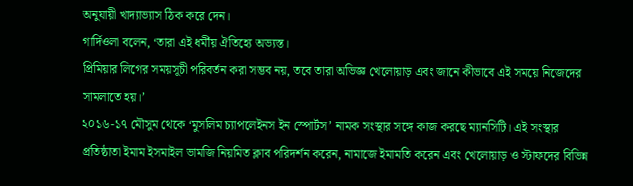অনুযায়ী খাদ্যাভ্যাস ঠিক করে দেন।
গার্দিওলা বলেন, ‘তারা এই ধর্মীয় ঐতিহ্যে অভ্যস্ত।
প্রিমিয়ার লিগের সময়সূচী পরিবর্তন করা সম্ভব নয়, তবে তারা অভিজ্ঞ খেলোয়াড় এবং জানে কীভাবে এই সময়ে নিজেদের সামলাতে হয়।’
২০১৬-১৭ মৌসুম থেকে ‘মুসলিম চ্যাপলেইনস ইন স্পোর্টস’ নামক সংস্থার সঙ্গে কাজ করছে ম্যানসিটি। এই সংস্থার প্রতিষ্ঠাতা ইমাম ইসমাইল ভামজি নিয়মিত ক্লাব পরিদর্শন করেন, নামাজে ইমামতি করেন এবং খেলোয়াড় ও স্টাফদের বিভিন্ন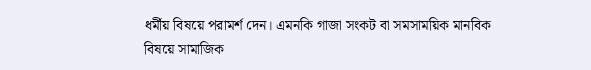ধর্মীয় বিষয়ে পরামর্শ দেন। এমনকি গাজা সংকট বা সমসাময়িক মানবিক বিষয়ে সামাজিক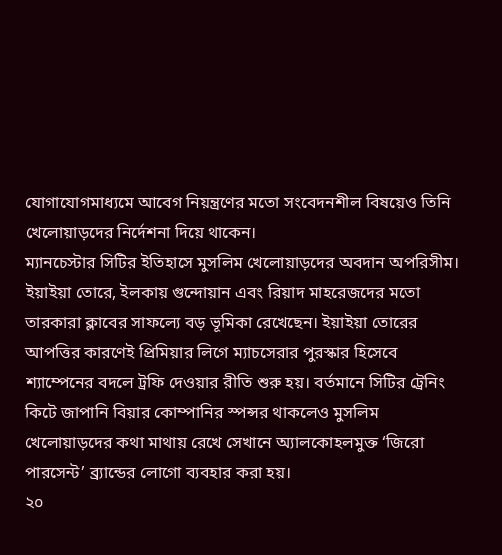যোগাযোগমাধ্যমে আবেগ নিয়ন্ত্রণের মতো সংবেদনশীল বিষয়েও তিনি খেলোয়াড়দের নির্দেশনা দিয়ে থাকেন।
ম্যানচেস্টার সিটির ইতিহাসে মুসলিম খেলোয়াড়দের অবদান অপরিসীম। ইয়াইয়া তোরে, ইলকায় গুন্দোয়ান এবং রিয়াদ মাহরেজদের মতো তারকারা ক্লাবের সাফল্যে বড় ভূমিকা রেখেছেন। ইয়াইয়া তোরের আপত্তির কারণেই প্রিমিয়ার লিগে ম্যাচসেরার পুরস্কার হিসেবে শ্যাম্পেনের বদলে ট্রফি দেওয়ার রীতি শুরু হয়। বর্তমানে সিটির ট্রেনিং কিটে জাপানি বিয়ার কোম্পানির স্পন্সর থাকলেও মুসলিম খেলোয়াড়দের কথা মাথায় রেখে সেখানে অ্যালকোহলমুক্ত ‘জিরো পারসেন্ট’ ব্র্যান্ডের লোগো ব্যবহার করা হয়।
২০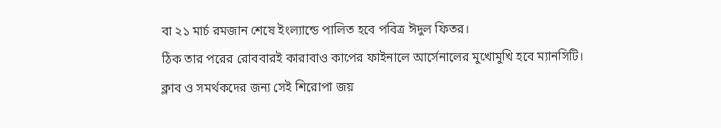বা ২১ মার্চ রমজান শেষে ইংল্যান্ডে পালিত হবে পবিত্র ঈদুল ফিতর।
ঠিক তার পরের রোববারই কারাবাও কাপের ফাইনালে আর্সেনালের মুখোমুখি হবে ম্যানসিটি। ক্লাব ও সমর্থকদের জন্য সেই শিরোপা জয়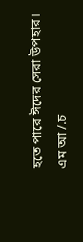হতে পারে ঈদের সেরা উপহার।
এম আ /.চ